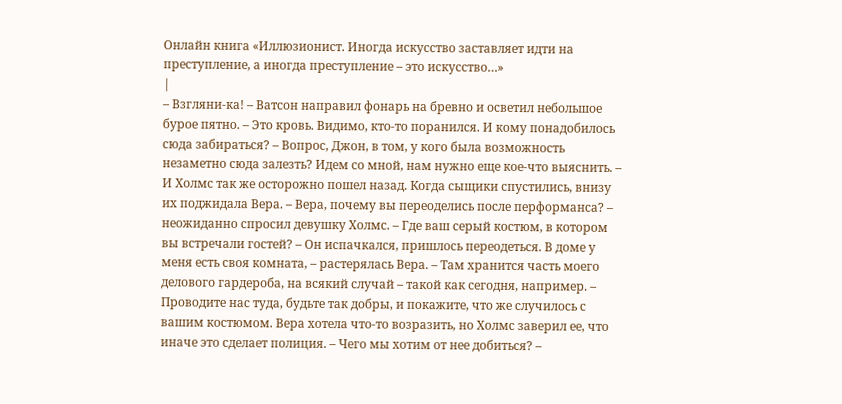Онлайн книга «Иллюзионист. Иногда искусство заставляет идти на преступление, а иногда преступление – это искусство…»
|
– Взгляни-ка! – Ватсон направил фонарь на бревно и осветил небольшое бурое пятно. – Это кровь. Видимо, кто-то поранился. И кому понадобилось сюда забираться? – Вопрос, Джон, в том, у кого была возможность незаметно сюда залезть? Идем со мной, нам нужно еще кое-что выяснить. – И Холмс так же осторожно пошел назад. Когда сыщики спустились, внизу их поджидала Вера. – Вера, почему вы переоделись после перформанса? – неожиданно спросил девушку Холмс. – Где ваш серый костюм, в котором вы встречали гостей? – Он испачкался, пришлось переодеться. В доме у меня есть своя комната, – растерялась Вера. – Там хранится часть моего делового гардероба, на всякий случай – такой как сегодня, например. – Проводите нас туда, будьте так добры, и покажите, что же случилось с вашим костюмом. Вера хотела что-то возразить, но Холмс заверил ее, что иначе это сделает полиция. – Чего мы хотим от нее добиться? –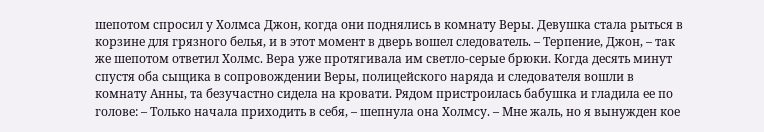шепотом спросил у Холмса Джон, когда они поднялись в комнату Веры. Девушка стала рыться в корзине для грязного белья, и в этот момент в дверь вошел следователь. – Терпение, Джон, – так же шепотом ответил Холмс. Вера уже протягивала им светло-серые брюки. Когда десять минут спустя оба сыщика в сопровождении Веры, полицейского наряда и следователя вошли в комнату Анны, та безучастно сидела на кровати. Рядом пристроилась бабушка и гладила ее по голове: – Только начала приходить в себя, – шепнула она Холмсу. – Мне жаль, но я вынужден кое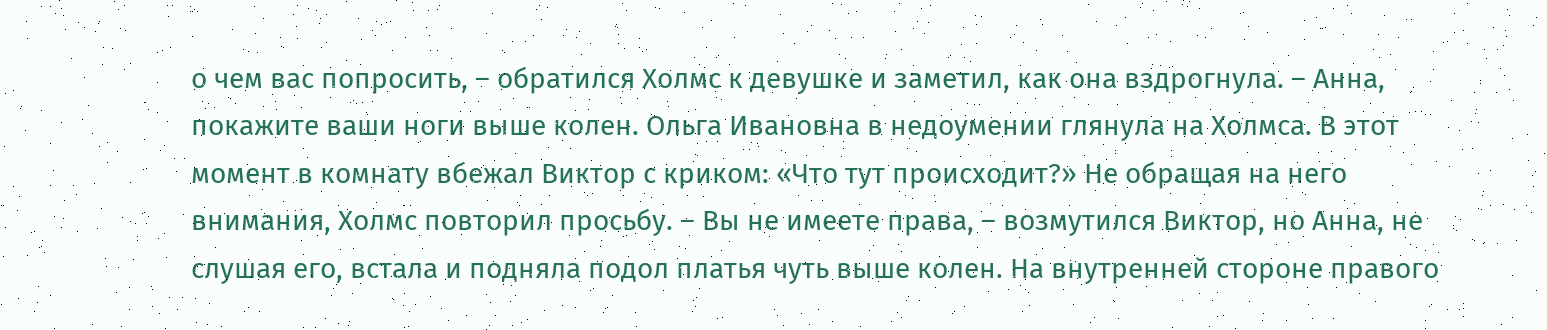о чем вас попросить, – обратился Холмс к девушке и заметил, как она вздрогнула. – Анна, покажите ваши ноги выше колен. Ольга Ивановна в недоумении глянула на Холмса. В этот момент в комнату вбежал Виктор с криком: «Что тут происходит?» Не обращая на него внимания, Холмс повторил просьбу. – Вы не имеете права, – возмутился Виктор, но Анна, не слушая его, встала и подняла подол платья чуть выше колен. На внутренней стороне правого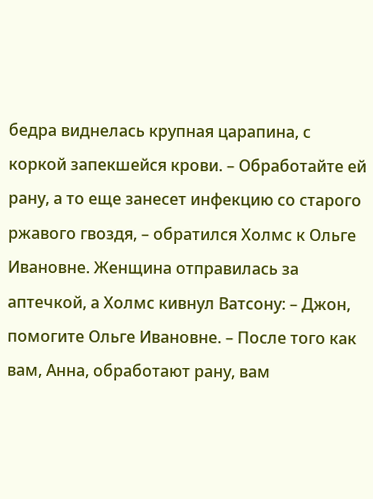бедра виднелась крупная царапина, с коркой запекшейся крови. – Обработайте ей рану, а то еще занесет инфекцию со старого ржавого гвоздя, – обратился Холмс к Ольге Ивановне. Женщина отправилась за аптечкой, а Холмс кивнул Ватсону: – Джон, помогите Ольге Ивановне. – После того как вам, Анна, обработают рану, вам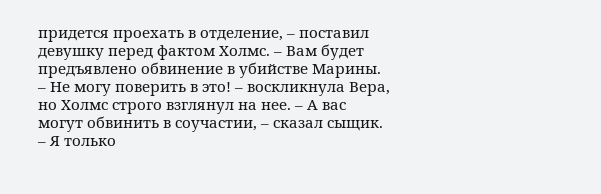придется проехать в отделение, – поставил девушку перед фактом Холмс. – Вам будет предъявлено обвинение в убийстве Марины. – Не могу поверить в это! – воскликнула Вера, но Холмс строго взглянул на нее. – А вас могут обвинить в соучастии, – сказал сыщик. – Я только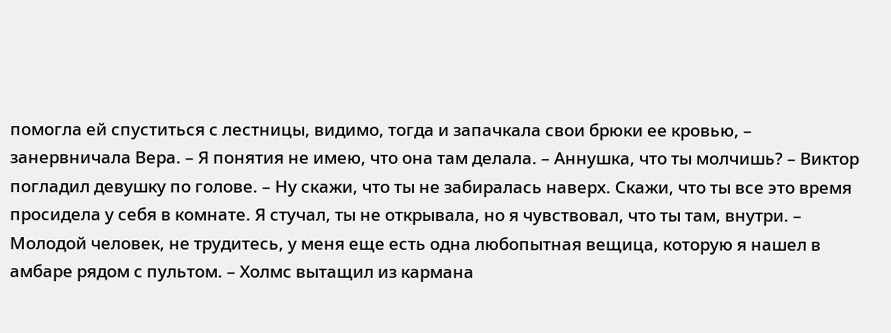помогла ей спуститься с лестницы, видимо, тогда и запачкала свои брюки ее кровью, – занервничала Вера. – Я понятия не имею, что она там делала. – Аннушка, что ты молчишь? – Виктор погладил девушку по голове. – Ну скажи, что ты не забиралась наверх. Скажи, что ты все это время просидела у себя в комнате. Я стучал, ты не открывала, но я чувствовал, что ты там, внутри. – Молодой человек, не трудитесь, у меня еще есть одна любопытная вещица, которую я нашел в амбаре рядом с пультом. – Холмс вытащил из кармана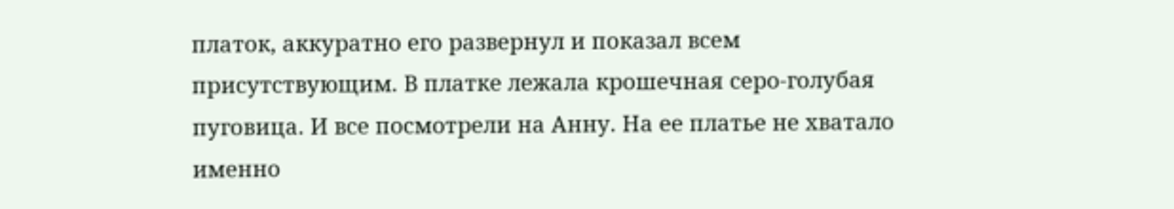платок, аккуратно его развернул и показал всем присутствующим. В платке лежала крошечная серо-голубая пуговица. И все посмотрели на Анну. На ее платье не хватало именно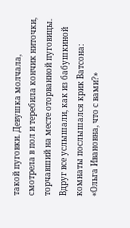такой пуговки. Девушка молчала, смотрела в пол и теребила кончик ниточки, торчавший на месте оторванной пуговицы. Вдруг все услышали, как из бабушкиной комнаты послышался крик Ватсона: «Ольга Ивановна, что с вами?»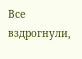Все вздрогнули,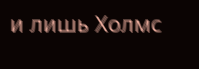и лишь Холмс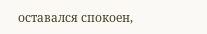оставался спокоен,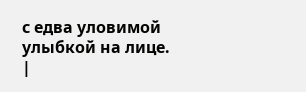с едва уловимой улыбкой на лице. |